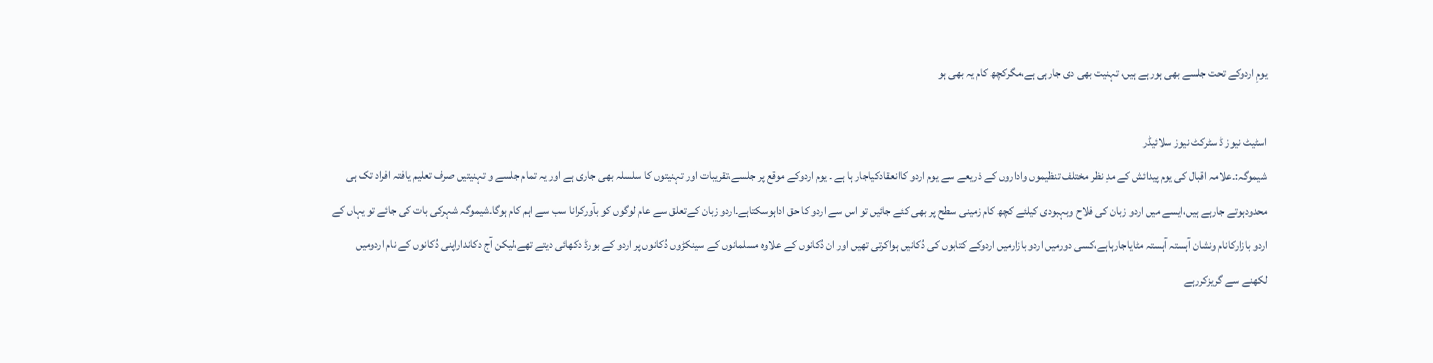یومِ اردوکے تحت جلسے بھی ہورہے ہیں، تہنیت بھی دی جارہی ہے،مگرکچھ کام یہ بھی ہو

اسٹیٹ نیوز ڈ سٹرکٹ نیوز سلائیڈر
شیموگہ:۔علامہ اقبال کی یوم پیدائش کے مدِ نظر مختلف تنظیموں واداروں کے ذریعے سے یوم اردو کاانعقادکیاجار ہا ہے ۔ یوم اردوکے موقع پر جلسے،تقریبات اور تہنیتوں کا سلسلہ بھی جاری ہے اور یہ تمام جلسے و تہنیتیں صرف تعلیم یافتہ افراد تک ہی محدودہوتے جارہے ہیں،ایسے میں اردو زبان کی فلاح وبہبودی کیلئے کچھ کام زمینی سطح پر بھی کئے جائیں تو اس سے اردو کا حق اداہوسکتاہے۔اردو زبان کےتعلق سے عام لوگوں کو بآورکرانا سب سے اہم کام ہوگا۔شیموگہ شہرکی بات کی جائے تو یہاں کے اردو بازارکانام ونشان آہستہ آہستہ مٹایاجارہاہے،کسی دورمیں اردو بازارمیں اردوکے کتابوں کی دُکانیں ہواکرتی تھیں اور ان دُکانوں کے علاوہ مسلمانوں کے سینکڑوں دُکانوں پر اردو کے بورڈ دکھائی دیتے تھے،لیکن آج دکانداراپنی دُکانوں کے نام اردومیں لکھنے سے گریزکررہے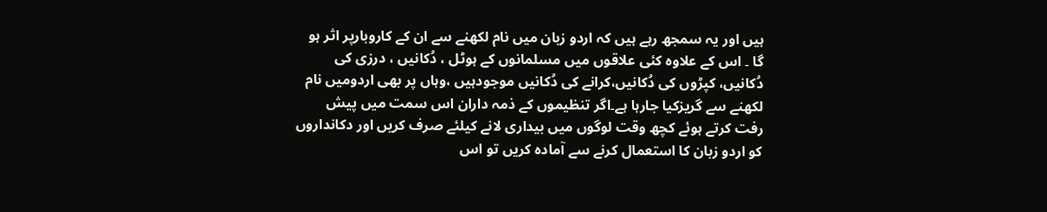ہیں اور یہ سمجھ رہے ہیں کہ اردو زبان میں نام لکھنے سے ان کے کاروبارپر اثر ہو گا ۔ اس کے علاوہ کئی علاقوں میں مسلمانوں کے ہوٹل ، دُکانیں ، درزی کی دُکانیں، کپڑوں کی دُکانیں،کرانے کی دُکانیں موجودہیں ،وہاں پر بھی اردومیں نام لکھنے سے گریزکیا جارہا ہے۔اگر تنظیموں کے ذمہ داران اس سمت میں پیش رفت کرتے ہوئے کچھ وقت لوگوں میں بیداری لانے کیلئے صرف کریں اور دکانداروں کو اردو زبان کا استعمال کرنے سے آمادہ کریں تو اس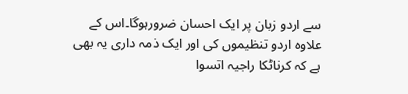سے اردو زبان پر ایک احسان ضرورہوگا۔اس کے علاوہ اردو تنظیموں کی اور ایک ذمہ داری یہ بھی ہے کہ کرناٹکا راجیہ اتسوا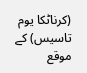(کرناٹکا یوم تاسیس) کے موقع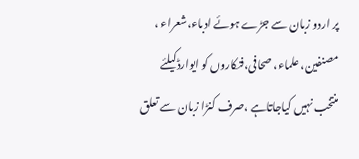پر اردو زبان سے جڑے ہوئے ادباء،شعراء ، مصنفین، علماء، صحافی،فنکاروں کو ایوارڈکیلئے منتخب نہیں کیاجاتاہے ،صرف کنڑا زبان سے تعلق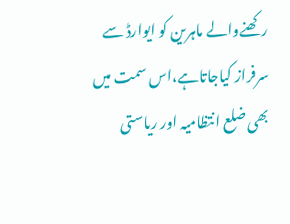رکھنےوالے ماہرین کو ایوارڈ سے سرفراز کیاجاتاہے،اس سمت میں بھی ضلع انتظامیہ اور ریاستی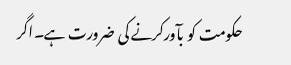حکومت کو بآورکرنے کی ضرورت ہے۔اگر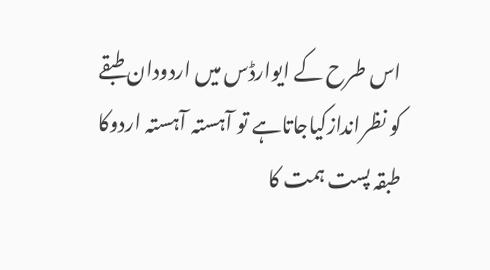اس طرح کے ایوارڈس میں اردودان طبقے کو نظراندازکیاجاتاہے تو آہستہ آہستہ اردوکا طبقہ پست ہمت کا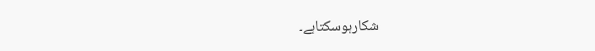شکارہوسکتاہے۔